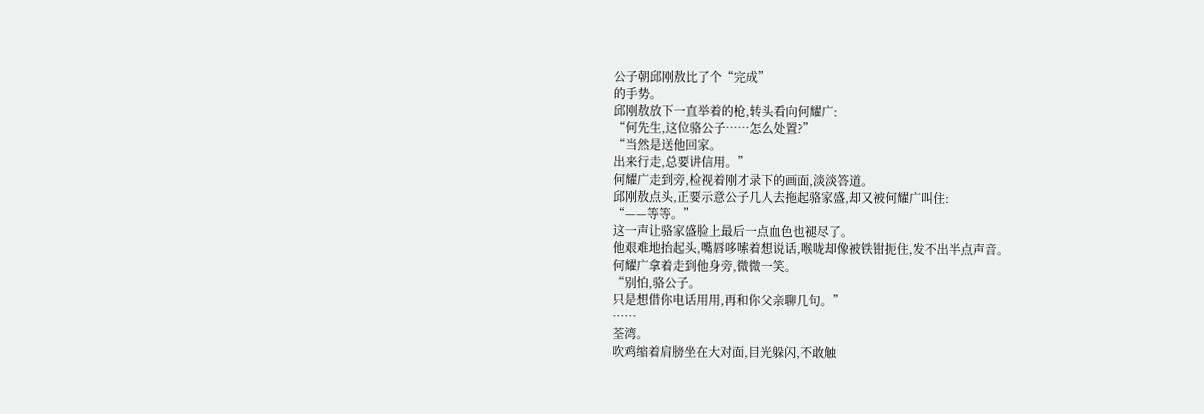公子朝邱刚敖比了个“完成”
的手势。
邱刚敖放下一直举着的枪,转头看向何耀广:
“何先生,这位骆公子……怎么处置?”
“当然是送他回家。
出来行走,总要讲信用。”
何耀广走到旁,检视着刚才录下的画面,淡淡答道。
邱刚敖点头,正要示意公子几人去拖起骆家盛,却又被何耀广叫住:
“——等等。”
这一声让骆家盛脸上最后一点血色也褪尽了。
他艰难地抬起头,嘴唇哆嗦着想说话,喉咙却像被铁钳扼住,发不出半点声音。
何耀广拿着走到他身旁,微微一笑。
“别怕,骆公子。
只是想借你电话用用,再和你父亲聊几句。”
……
荃湾。
吹鸡缩着肩膀坐在大对面,目光躲闪,不敢触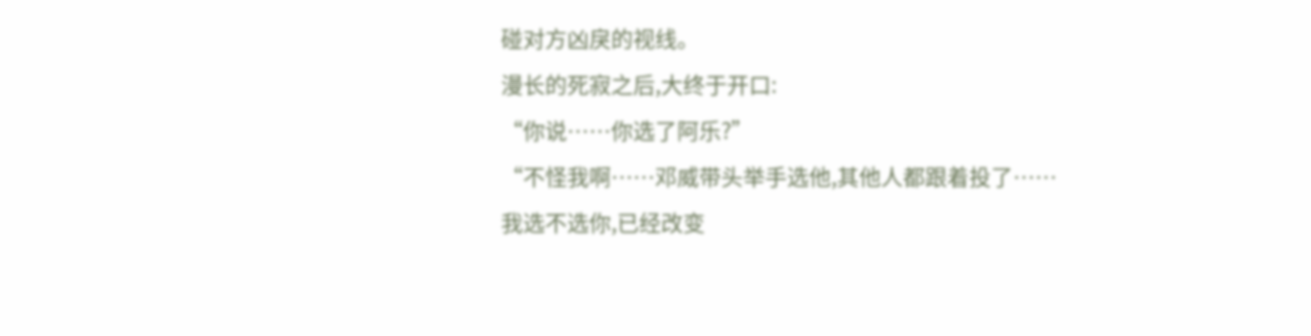碰对方凶戾的视线。
漫长的死寂之后,大终于开口:
“你说……你选了阿乐?”
“不怪我啊……邓威带头举手选他,其他人都跟着投了……
我选不选你,已经改变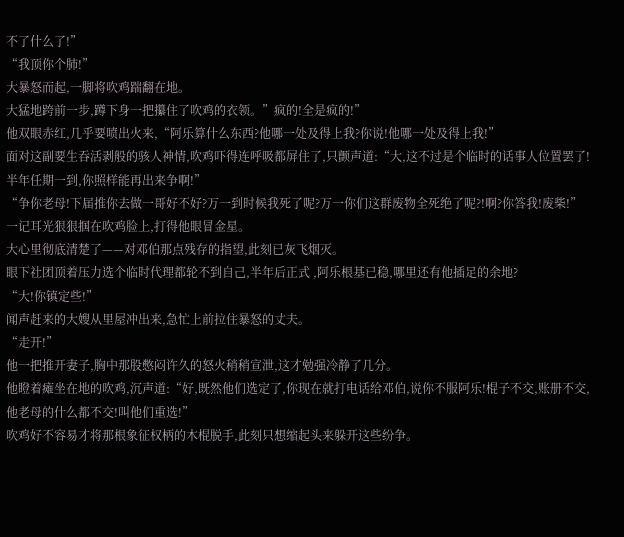不了什么了!”
“我顶你个肺!”
大暴怒而起,一脚将吹鸡踹翻在地。
大猛地跨前一步,蹲下身一把攥住了吹鸡的衣领。”疯的!全是疯的!”
他双眼赤红,几乎要喷出火来,“阿乐算什么东西?他哪一处及得上我?你说!他哪一处及得上我!”
面对这副要生吞活剥般的骇人神情,吹鸡吓得连呼吸都屏住了,只颤声道:“大,这不过是个临时的话事人位置罢了!半年任期一到,你照样能再出来争啊!”
“争你老母!下届推你去做一哥好不好?万一到时候我死了呢?万一你们这群废物全死绝了呢?!啊?你答我!废柴!”
一记耳光狠狠掴在吹鸡脸上,打得他眼冒金星。
大心里彻底清楚了——对邓伯那点残存的指望,此刻已灰飞烟灭。
眼下社团顶着压力选个临时代理都轮不到自己,半年后正式 ,阿乐根基已稳,哪里还有他插足的余地?
“大!你镇定些!”
闻声赶来的大嫂从里屋冲出来,急忙上前拉住暴怒的丈夫。
“走开!”
他一把推开妻子,胸中那股憋闷许久的怒火稍稍宣泄,这才勉强冷静了几分。
他瞪着瘫坐在地的吹鸡,沉声道:“好,既然他们选定了,你现在就打电话给邓伯,说你不服阿乐!棍子不交,账册不交,他老母的什么都不交!叫他们重选!”
吹鸡好不容易才将那根象征权柄的木棍脱手,此刻只想缩起头来躲开这些纷争。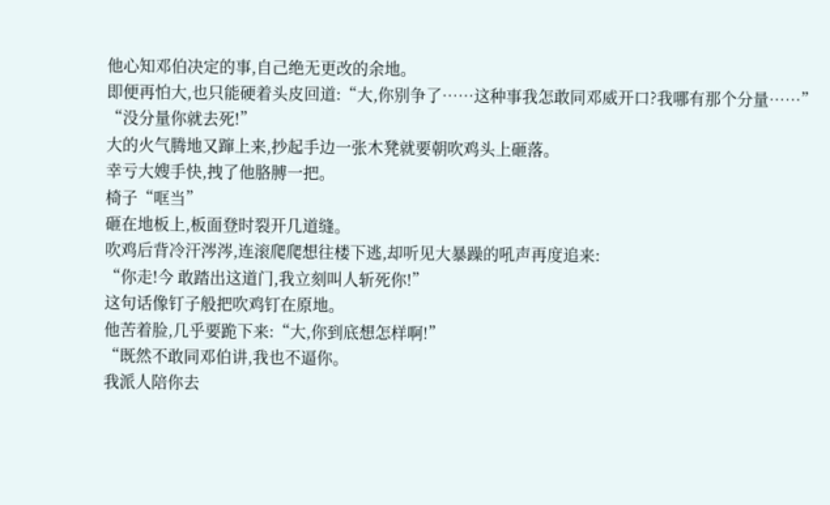他心知邓伯决定的事,自己绝无更改的余地。
即便再怕大,也只能硬着头皮回道:“大,你别争了……这种事我怎敢同邓威开口?我哪有那个分量……”
“没分量你就去死!”
大的火气腾地又蹿上来,抄起手边一张木凳就要朝吹鸡头上砸落。
幸亏大嫂手快,拽了他胳膊一把。
椅子“哐当”
砸在地板上,板面登时裂开几道缝。
吹鸡后背冷汗涔涔,连滚爬爬想往楼下逃,却听见大暴躁的吼声再度追来:
“你走!今 敢踏出这道门,我立刻叫人斩死你!”
这句话像钉子般把吹鸡钉在原地。
他苦着脸,几乎要跪下来:“大,你到底想怎样啊!”
“既然不敢同邓伯讲,我也不逼你。
我派人陪你去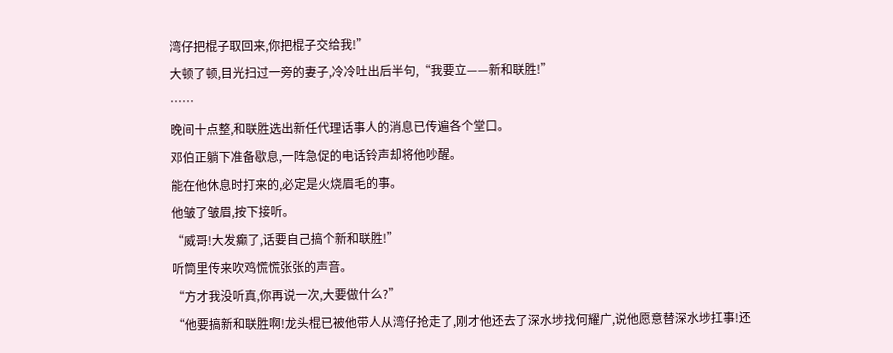湾仔把棍子取回来,你把棍子交给我!”
大顿了顿,目光扫过一旁的妻子,冷冷吐出后半句,“我要立——新和联胜!”
……
晚间十点整,和联胜选出新任代理话事人的消息已传遍各个堂口。
邓伯正躺下准备歇息,一阵急促的电话铃声却将他吵醒。
能在他休息时打来的,必定是火烧眉毛的事。
他皱了皱眉,按下接听。
“威哥!大发癫了,话要自己搞个新和联胜!”
听筒里传来吹鸡慌慌张张的声音。
“方才我没听真,你再说一次,大要做什么?”
“他要搞新和联胜啊!龙头棍已被他带人从湾仔抢走了,刚才他还去了深水埗找何耀广,说他愿意替深水埗扛事!还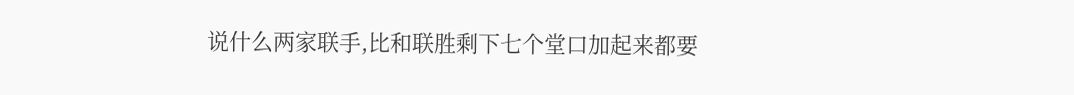说什么两家联手,比和联胜剩下七个堂口加起来都要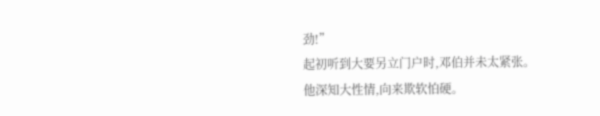劲!”
起初听到大要另立门户时,邓伯并未太紧张。
他深知大性情,向来欺软怕硬。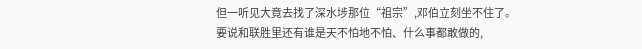但一听见大竟去找了深水埗那位“祖宗”,邓伯立刻坐不住了。
要说和联胜里还有谁是天不怕地不怕、什么事都敢做的,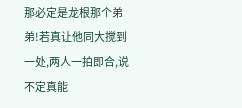那必定是龙根那个弟弟!若真让他同大搅到一处,两人一拍即合,说不定真能